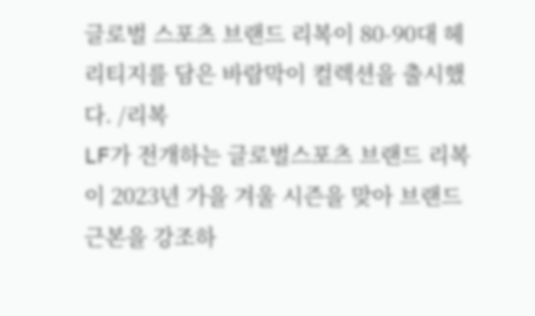글로벌 스포츠 브랜드 리복이 80-90대 헤리티지를 담은 바람막이 컬렉션을 출시했다. /리복
LF가 전개하는 글로벌스포츠 브랜드 리복이 2023년 가을 겨울 시즌을 맞아 브랜드 근본을 강조하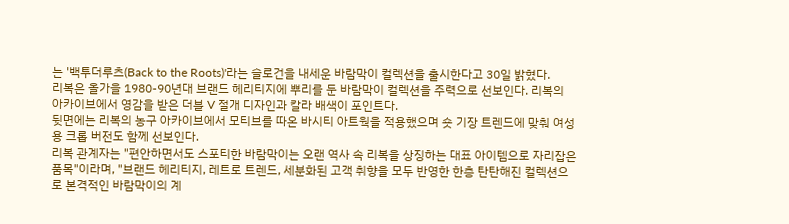는 '백투더루츠(Back to the Roots)'라는 슬로건을 내세운 바람막이 컬렉션을 출시한다고 30일 밝혔다.
리복은 올가을 1980-90년대 브랜드 헤리티지에 뿌리를 둔 바람막이 컬렉션을 주력으로 선보인다. 리복의 아카이브에서 영감을 받은 더블 V 절개 디자인과 칼라 배색이 포인트다.
뒷면에는 리복의 농구 아카이브에서 모티브를 따온 바시티 아트웍을 적용했으며 숏 기장 트렌드에 맞춰 여성용 크롭 버전도 함께 선보인다.
리복 관계자는 "편안하면서도 스포티한 바람막이는 오랜 역사 속 리복을 상징하는 대표 아이템으로 자리잡은 품목"이라며, "브랜드 헤리티지, 레트로 트렌드, 세분화된 고객 취향을 모두 반영한 한층 탄탄해진 컬렉션으로 본격적인 바람막이의 계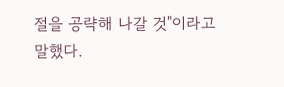절을 공략해 나갈 것"이라고 말했다.